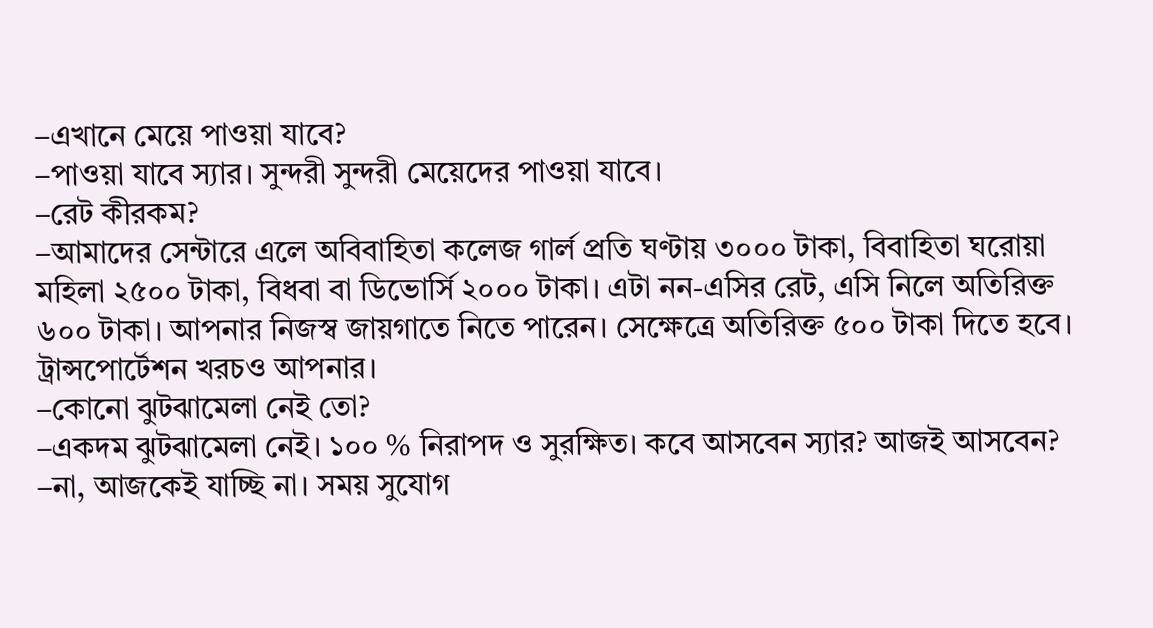–এখানে মেয়ে পাওয়া যাবে?
–পাওয়া যাবে স্যার। সুন্দরী সুন্দরী মেয়েদের পাওয়া যাবে।
–রেট কীরকম?
–আমাদের সেন্টারে এলে অবিবাহিতা কলেজ গার্ল প্রতি ঘণ্টায় ৩০০০ টাকা, বিবাহিতা ঘরোয়া মহিলা ২৫০০ টাকা, বিধবা বা ডিভোর্সি ২০০০ টাকা। এটা নন-এসির রেট, এসি নিলে অতিরিক্ত ৬০০ টাকা। আপনার নিজস্ব জায়গাতে নিতে পারেন। সেক্ষেত্রে অতিরিক্ত ৫০০ টাকা দিতে হবে। ট্রান্সপোর্টেশন খরচও আপনার।
–কোনো ঝুটঝামেলা নেই তো?
–একদম ঝুটঝামেলা নেই। ১০০ % নিরাপদ ও সুরক্ষিত। কবে আসবেন স্যার? আজই আসবেন?
–না, আজকেই যাচ্ছি না। সময় সুযোগ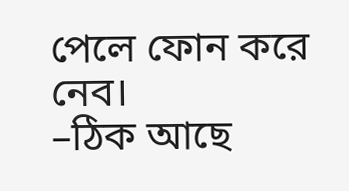পেলে ফোন করে নেব।
–ঠিক আছে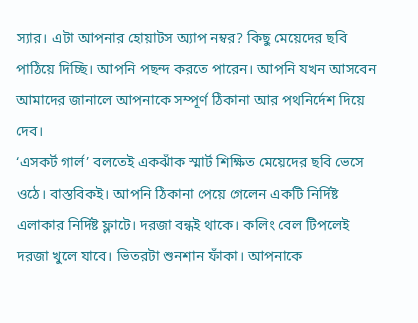স্যার। এটা আপনার হোয়াটস অ্যাপ নম্বর? কিছু মেয়েদের ছবি পাঠিয়ে দিচ্ছি। আপনি পছন্দ করতে পারেন। আপনি যখন আসবেন আমাদের জানালে আপনাকে সম্পূর্ণ ঠিকানা আর পথনির্দেশ দিয়ে দেব।
‘এসকর্ট গার্ল’ বলতেই একঝাঁক স্মার্ট শিক্ষিত মেয়েদের ছবি ভেসে ওঠে। বাস্তবিকই। আপনি ঠিকানা পেয়ে গেলেন একটি নির্দিষ্ট এলাকার নির্দিষ্ট ফ্লাটে। দরজা বন্ধই থাকে। কলিং বেল টিপলেই দরজা খুলে যাবে। ভিতরটা শুনশান ফাঁকা। আপনাকে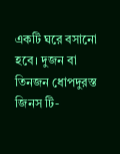একটি ঘরে বসানো হবে। দুজন বা তিনজন ধোপদুরস্ত জিনস টি-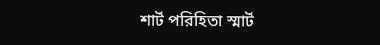শার্ট পরিহিতা স্মার্ট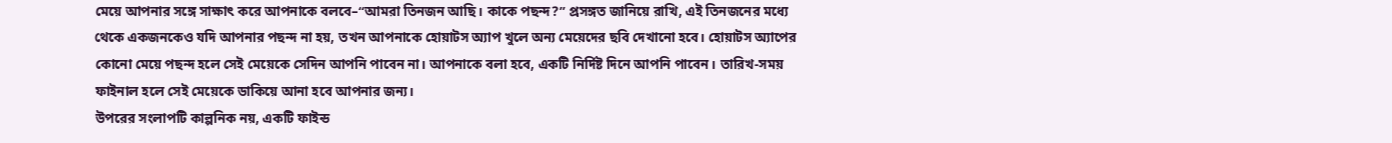মেয়ে আপনার সঙ্গে সাক্ষাৎ করে আপনাকে বলবে–“আমরা তিনজন আছি। কাকে পছন্দ?” প্রসঙ্গত জানিয়ে রাখি, এই তিনজনের মধ্যে থেকে একজনকেও যদি আপনার পছন্দ না হয়, তখন আপনাকে হোয়াটস অ্যাপ খুলে অন্য মেয়েদের ছবি দেখানো হবে। হোয়াটস অ্যাপের কোনো মেয়ে পছন্দ হলে সেই মেয়েকে সেদিন আপনি পাবেন না। আপনাকে বলা হবে, একটি নির্দিষ্ট দিনে আপনি পাবেন। তারিখ-সময় ফাইনাল হলে সেই মেয়েকে ডাকিয়ে আনা হবে আপনার জন্য।
উপরের সংলাপটি কাল্পনিক নয়, একটি ফাইন্ড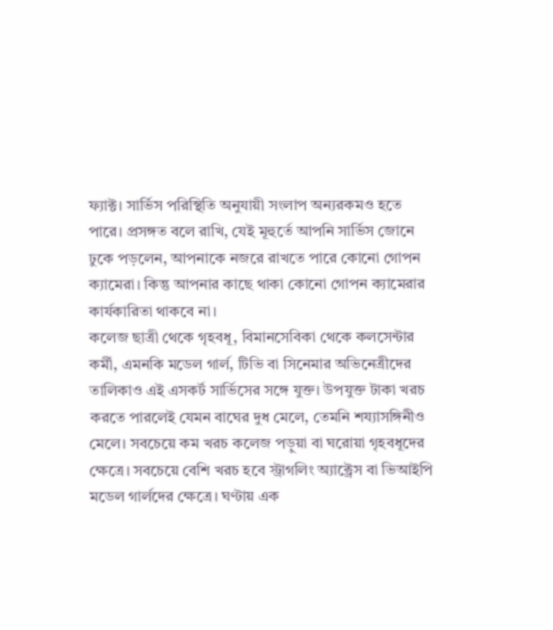ফ্যাক্ট। সার্ভিস পরিস্থিতি অনুযায়ী সংলাপ অন্যরকমও হতে পারে। প্রসঙ্গত বলে রাখি, যেই মূহুর্তে আপনি সার্ভিস জোনে ঢুকে পড়লেন, আপনাকে নজরে রাখতে পারে কোনো গোপন ক্যামেরা। কিন্তু আপনার কাছে থাকা কোনো গোপন ক্যামেরার কার্যকারিতা থাকবে না।
কলেজ ছাত্রী থেকে গৃহবধূ, বিমানসেবিকা থেকে কলসেন্টার কর্মী, এমনকি মডেল গার্ল, টিভি বা সিনেমার অভিনেত্রীদের তালিকাও এই এসকর্ট সার্ভিসের সঙ্গে যুক্ত। উপযুক্ত টাকা খরচ করতে পারলেই যেমন বাঘের দুধ মেলে, তেমনি শয্যাসঙ্গিনীও মেলে। সবচেয়ে কম খরচ কলেজ পড়ুয়া বা ঘরোয়া গৃহবধূদের ক্ষেত্রে। সবচেয়ে বেশি খরচ হবে স্ট্রাগলিং অ্যাক্ট্রেস বা ভিআইপি মডেল গার্লদের ক্ষেত্রে। ঘণ্টায় এক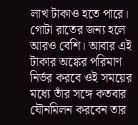লাখ টাকাও হতে পারে। গোটা রাতের জন্য হলে আরও বেশি। আবার এই টাকার অঙ্কের পরিমাণ নির্ভর করবে ওই সময়ের মধ্যে তাঁর সঙ্গে কতবার যৌনমিলন করবেন তার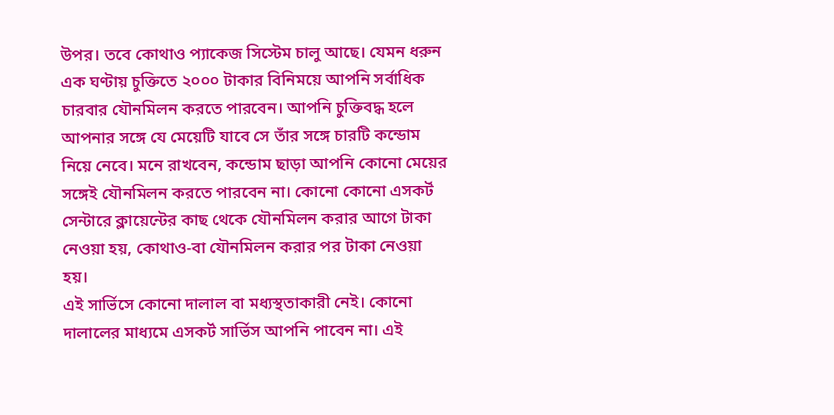উপর। তবে কোথাও প্যাকেজ সিস্টেম চালু আছে। যেমন ধরুন এক ঘণ্টায় চুক্তিতে ২০০০ টাকার বিনিময়ে আপনি সর্বাধিক চারবার যৌনমিলন করতে পারবেন। আপনি চুক্তিবদ্ধ হলে আপনার সঙ্গে যে মেয়েটি যাবে সে তাঁর সঙ্গে চারটি কন্ডোম নিয়ে নেবে। মনে রাখবেন, কন্ডোম ছাড়া আপনি কোনো মেয়ের সঙ্গেই যৌনমিলন করতে পারবেন না। কোনো কোনো এসকর্ট সেন্টারে ক্লায়েন্টের কাছ থেকে যৌনমিলন করার আগে টাকা নেওয়া হয়, কোথাও-বা যৌনমিলন করার পর টাকা নেওয়া হয়।
এই সার্ভিসে কোনো দালাল বা মধ্যস্থতাকারী নেই। কোনো দালালের মাধ্যমে এসকর্ট সার্ভিস আপনি পাবেন না। এই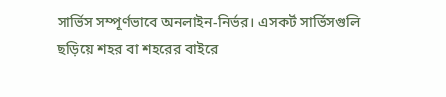সার্ভিস সম্পূর্ণভাবে অনলাইন-নির্ভর। এসকর্ট সার্ভিসগুলি ছড়িয়ে শহর বা শহরের বাইরে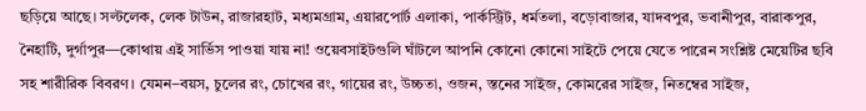ছড়িয়ে আছে। সল্টলেক, লেক টাউন, রাজারহাট, মধ্যমগ্রাম, এয়ারপোর্ট এলাকা, পার্কস্ট্রিট, ধর্মতলা, বড়োবাজার, যাদবপুর, ভবানীপুর, বারাকপুর, নৈহাটি, দুর্গাপুর—কোথায় এই সার্ভিস পাওয়া যায় না! ওয়েবসাইটগুলি ঘাঁটলে আপনি কোনো কোনো সাইটে পেয়ে যেতে পারেন সংশ্লিষ্ট মেয়েটির ছবি সহ শারীরিক বিবরণ। যেমন–বয়স, চুলের রং, চোখের রং, গায়ের রং, উচ্চতা, ওজন, স্তনের সাইজ, কোমরের সাইজ, নিতম্বের সাইজ,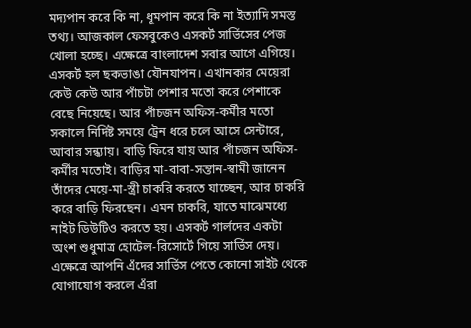মদ্যপান করে কি না, ধূমপান করে কি না ইত্যাদি সমস্ত তথ্য। আজকাল ফেসবুকেও এসকর্ট সার্ভিসের পেজ খোলা হচ্ছে। এক্ষেত্রে বাংলাদেশ সবার আগে এগিয়ে।
এসকর্ট হল ছকভাঙা যৌনযাপন। এখানকার মেয়েরা কেউ কেউ আর পাঁচটা পেশার মতো করে পেশাকে বেছে নিয়েছে। আর পাঁচজন অফিস-কর্মীর মতো সকালে নির্দিষ্ট সময়ে ট্রেন ধরে চলে আসে সেন্টারে, আবার সন্ধ্যায়। বাড়ি ফিরে যায় আর পাঁচজন অফিস-কর্মীর মতোই। বাড়ির মা-বাবা-সন্তান-স্বামী জানেন তাঁদের মেয়ে-মা-স্ত্রী চাকরি করতে যাচ্ছেন, আর চাকরি করে বাড়ি ফিরছেন। এমন চাকরি, যাতে মাঝেমধ্যে নাইট ডিউটিও করতে হয়। এসকর্ট গার্লদের একটা অংশ শুধুমাত্র হোটেল-রিসোর্টে গিয়ে সার্ভিস দেয়। এক্ষেত্রে আপনি এঁদের সার্ভিস পেতে কোনো সাইট থেকে যোগাযোগ করলে এঁরা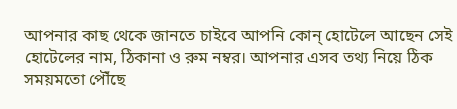আপনার কাছ থেকে জানতে চাইবে আপনি কোন্ হোটেলে আছেন সেই হোটেলের নাম, ঠিকানা ও রুম নম্বর। আপনার এসব তথ্য নিয়ে ঠিক সময়মতো পৌঁছে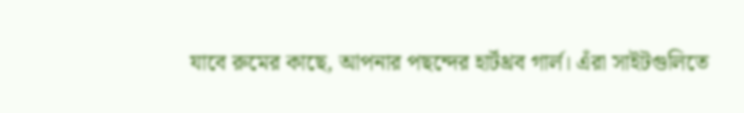যাবে রুমের কাছে, আপনার পছন্দের হার্টথ্রব গার্ল। এঁরা সাইটগুলিতে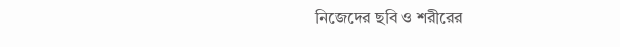নিজেদের ছবি ও শরীরের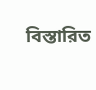বিস্তারিত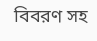বিবরণ সহ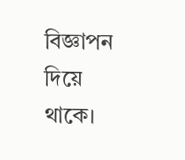বিজ্ঞাপন দিয়ে থাকে।